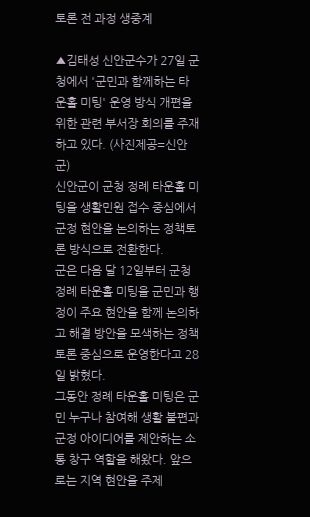토론 전 과정 생중계

▲김태성 신안군수가 27일 군청에서 '군민과 함께하는 타운홀 미팅' 운영 방식 개편을 위한 관련 부서장 회의를 주재하고 있다. (사진제공=신안군)
신안군이 군청 정례 타운홀 미팅을 생활민원 접수 중심에서 군정 현안을 논의하는 정책토론 방식으로 전환한다.
군은 다음 달 12일부터 군청 정례 타운홀 미팅을 군민과 행정이 주요 현안을 함께 논의하고 해결 방안을 모색하는 정책토론 중심으로 운영한다고 28일 밝혔다.
그동안 정례 타운홀 미팅은 군민 누구나 참여해 생활 불편과 군정 아이디어를 제안하는 소통 창구 역할을 해왔다. 앞으로는 지역 현안을 주제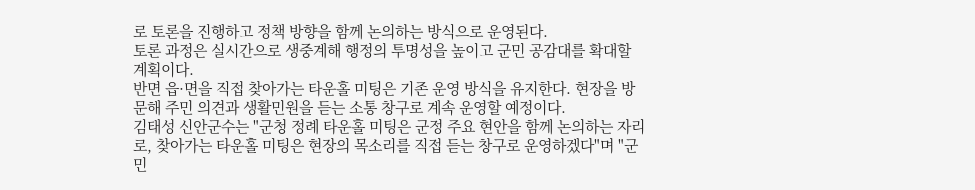로 토론을 진행하고 정책 방향을 함께 논의하는 방식으로 운영된다.
토론 과정은 실시간으로 생중계해 행정의 투명성을 높이고 군민 공감대를 확대할 계획이다.
반면 읍·면을 직접 찾아가는 타운홀 미팅은 기존 운영 방식을 유지한다. 현장을 방문해 주민 의견과 생활민원을 듣는 소통 창구로 계속 운영할 예정이다.
김태성 신안군수는 "군청 정례 타운홀 미팅은 군정 주요 현안을 함께 논의하는 자리로, 찾아가는 타운홀 미팅은 현장의 목소리를 직접 듣는 창구로 운영하겠다"며 "군민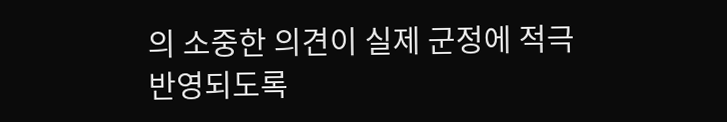의 소중한 의견이 실제 군정에 적극 반영되도록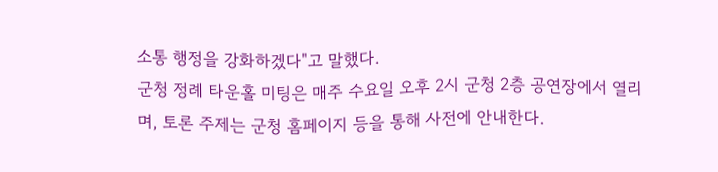소통 행정을 강화하겠다"고 말했다.
군청 정례 타운홀 미팅은 매주 수요일 오후 2시 군청 2층 공연장에서 열리며, 토론 주제는 군청 홈페이지 등을 통해 사전에 안내한다.